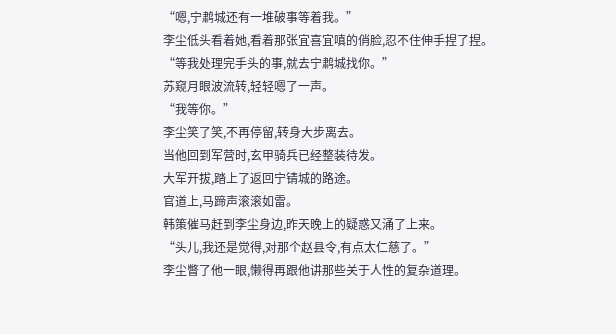“嗯,宁鹔城还有一堆破事等着我。”
李尘低头看着她,看着那张宜喜宜嗔的俏脸,忍不住伸手捏了捏。
“等我处理完手头的事,就去宁鹔城找你。”
苏窥月眼波流转,轻轻嗯了一声。
“我等你。”
李尘笑了笑,不再停留,转身大步离去。
当他回到军营时,玄甲骑兵已经整装待发。
大军开拔,踏上了返回宁锖城的路途。
官道上,马蹄声滚滚如雷。
韩策催马赶到李尘身边,昨天晚上的疑惑又涌了上来。
“头儿,我还是觉得,对那个赵县令,有点太仁慈了。”
李尘瞥了他一眼,懒得再跟他讲那些关于人性的复杂道理。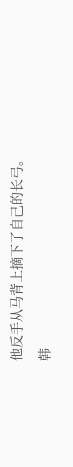他反手从马背上摘下了自己的长弓。
韩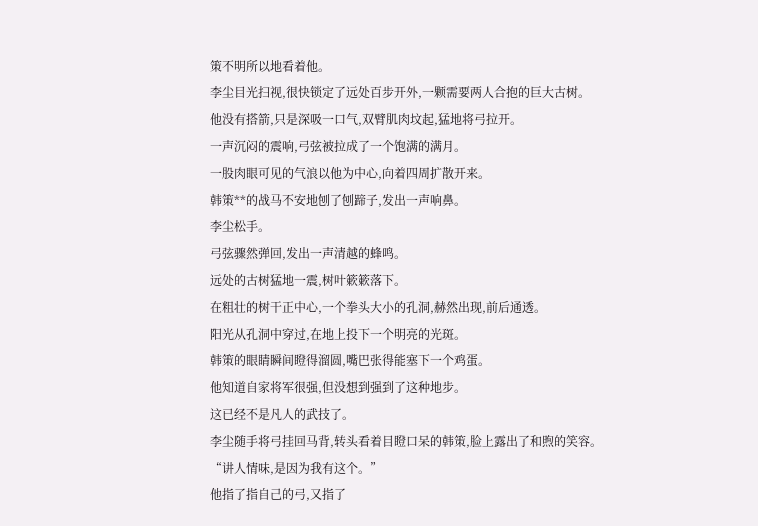策不明所以地看着他。
李尘目光扫视,很快锁定了远处百步开外,一颗需要两人合抱的巨大古树。
他没有搭箭,只是深吸一口气,双臂肌肉坟起,猛地将弓拉开。
一声沉闷的震响,弓弦被拉成了一个饱满的满月。
一股肉眼可见的气浪以他为中心,向着四周扩散开来。
韩策**的战马不安地刨了刨蹄子,发出一声响鼻。
李尘松手。
弓弦骤然弹回,发出一声清越的蜂鸣。
远处的古树猛地一震,树叶簌簌落下。
在粗壮的树干正中心,一个拳头大小的孔洞,赫然出现,前后通透。
阳光从孔洞中穿过,在地上投下一个明亮的光斑。
韩策的眼睛瞬间瞪得溜圆,嘴巴张得能塞下一个鸡蛋。
他知道自家将军很强,但没想到强到了这种地步。
这已经不是凡人的武技了。
李尘随手将弓挂回马背,转头看着目瞪口呆的韩策,脸上露出了和煦的笑容。
“讲人情味,是因为我有这个。”
他指了指自己的弓,又指了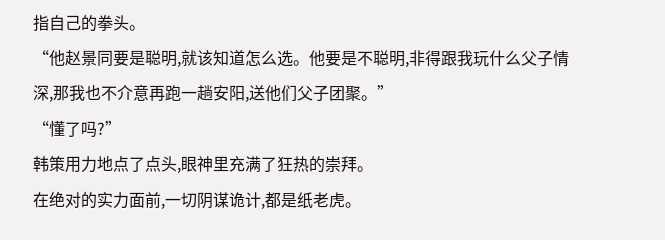指自己的拳头。
“他赵景同要是聪明,就该知道怎么选。他要是不聪明,非得跟我玩什么父子情深,那我也不介意再跑一趟安阳,送他们父子团聚。”
“懂了吗?”
韩策用力地点了点头,眼神里充满了狂热的崇拜。
在绝对的实力面前,一切阴谋诡计,都是纸老虎。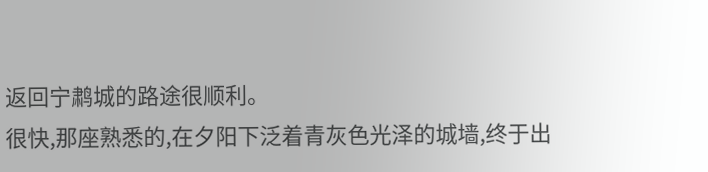返回宁鹔城的路途很顺利。
很快,那座熟悉的,在夕阳下泛着青灰色光泽的城墙,终于出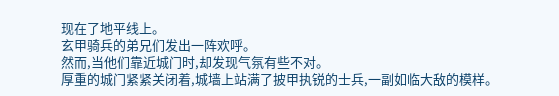现在了地平线上。
玄甲骑兵的弟兄们发出一阵欢呼。
然而,当他们靠近城门时,却发现气氛有些不对。
厚重的城门紧紧关闭着,城墙上站满了披甲执锐的士兵,一副如临大敌的模样。